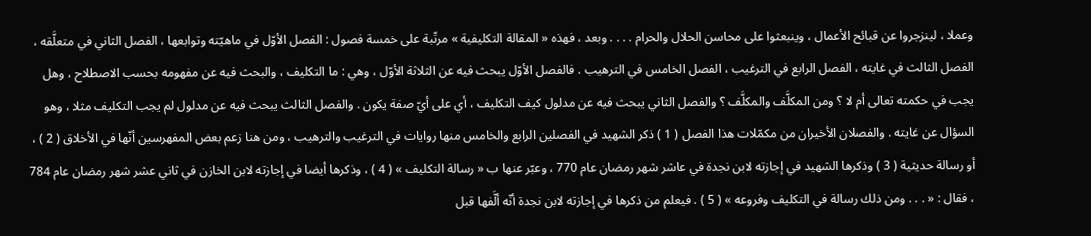وعملا ، لينزجروا عن قبائح الأعمال ، وينبعثوا على محاسن الحلال والحرام . . . . وبعد ، فهذه « المقالة التكليفية » مرتّبة على خمسة فصول : الفصل الأوّل في ماهيّته وتوابعها ، الفصل الثاني في متعلَّقه ، الفصل الثالث في غايته ، الفصل الرابع في الترغيب ، الفصل الخامس في الترهيب . فالفصل الأوّل يبحث فيه عن الثلاثة الأوّل ، وهي : ما التكليف ، والبحث فيه عن مفهومه بحسب الاصطلاح ، وهل يجب في حكمته تعالى أم لا ؟ ومن المكلَّف والمكلَّف ؟ والفصل الثاني يبحث فيه عن مدلول كيف التكليف ، أي على أيّ صفة يكون . والفصل الثالث يبحث فيه عن مدلول لم يجب التكليف مثلا ، وهو السؤال عن غايته . والفصلان الأخيران من مكمّلات هذا الفصل ( 1 ) ذكر الشهيد في الفصلين الرابع والخامس منها روايات في الترغيب والترهيب ، ومن هنا زعم بعض المفهرسين أنّها في الأخلاق ( 2 ) ، أو رسالة حديثية ( 3 ) وذكرها الشهيد في إجازته لابن نجدة في عاشر شهر رمضان عام 770 ، وعبّر عنها ب « رسالة التكليف » ( 4 ) ، وذكرها أيضا في إجازته لابن الخازن في ثاني عشر شهر رمضان عام 784 ، فقال : « . . . ومن ذلك رسالة في التكليف وفروعه » ( 5 ) . فيعلم من ذكرها في إجازته لابن نجدة أنّه ألَّفها قبل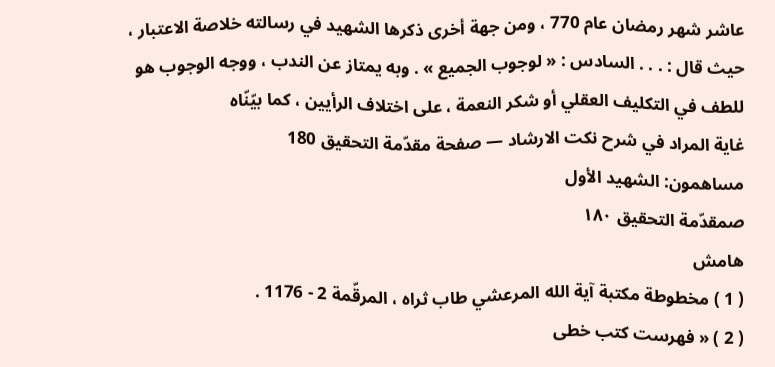عاشر شهر رمضان عام 770 ، ومن جهة أخرى ذكرها الشهيد في رسالته خلاصة الاعتبار ، حيث قال : . . . السادس : « لوجوب الجميع » . وبه يمتاز عن الندب ، ووجه الوجوب هو للطف في التكليف العقلي أو شكر النعمة ، على اختلاف الرأيين ، كما بيّنّاه
غاية المراد في شرح نكت الارشاد — صفحة مقدّمة التحقيق 180
مساهمون: الشهيد الأول
صمقدّمة التحقيق ١٨٠
هامش
( 1 ) مخطوطة مكتبة آية الله المرعشي طاب ثراه ، المرقّمة 2 - 1176 .
( 2 ) « فهرست كتب خطى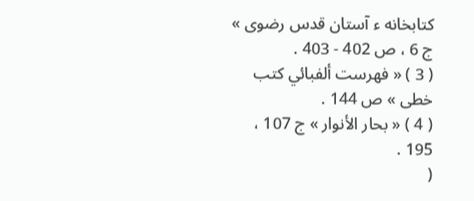كتابخانه ء آستان قدس رضوى » ج 6 ، ص 402 - 403 .
( 3 ) « فهرست ألفبائي كتب خطى » ص 144 .
( 4 ) « بحار الأنوار » ج 107 ، 195 .
(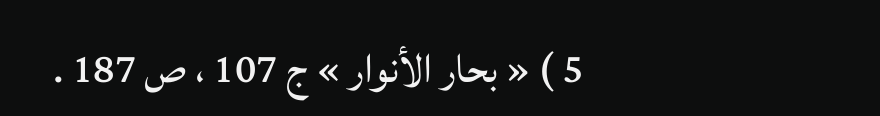5 ) « بحار الأنوار » ج 107 ، ص 187 .